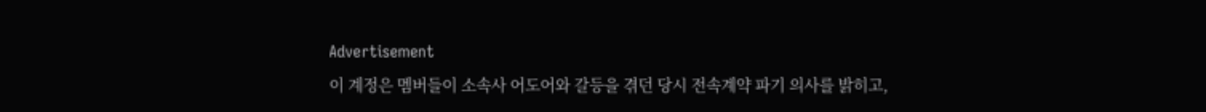Advertisement
이 계정은 멤버들이 소속사 어도어와 갈등을 겪던 당시 전속계약 파기 의사를 밝히고,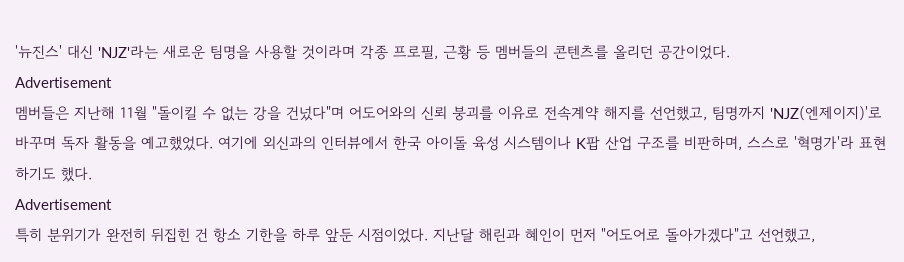'뉴진스' 대신 'NJZ'라는 새로운 팀명을 사용할 것이라며 각종 프로필, 근황 등 멤버들의 콘텐츠를 올리던 공간이었다.
Advertisement
멤버들은 지난해 11월 "돌이킬 수 없는 강을 건넜다"며 어도어와의 신뢰 붕괴를 이유로 전속계약 해지를 선언했고, 팀명까지 'NJZ(엔제이지)'로 바꾸며 독자 활동을 예고했었다. 여기에 외신과의 인터뷰에서 한국 아이돌 육성 시스템이나 K팝 산업 구조를 비판하며, 스스로 '혁명가'라 표현하기도 했다.
Advertisement
특히 분위기가 완전히 뒤집힌 건 항소 기한을 하루 앞둔 시점이었다. 지난달 해린과 혜인이 먼저 "어도어로 돌아가겠다"고 선언했고,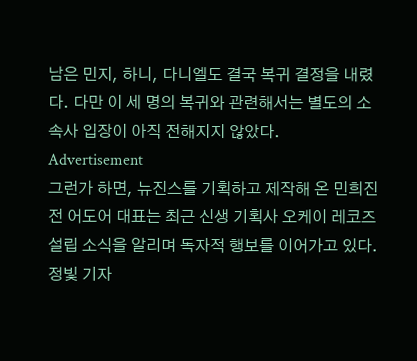남은 민지, 하니, 다니엘도 결국 복귀 결정을 내렸다. 다만 이 세 명의 복귀와 관련해서는 별도의 소속사 입장이 아직 전해지지 않았다.
Advertisement
그런가 하면, 뉴진스를 기획하고 제작해 온 민희진 전 어도어 대표는 최근 신생 기획사 오케이 레코즈 설립 소식을 알리며 독자적 행보를 이어가고 있다.
정빛 기자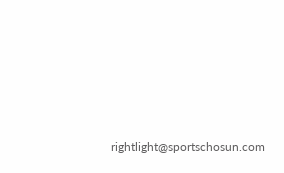rightlight@sportschosun.com